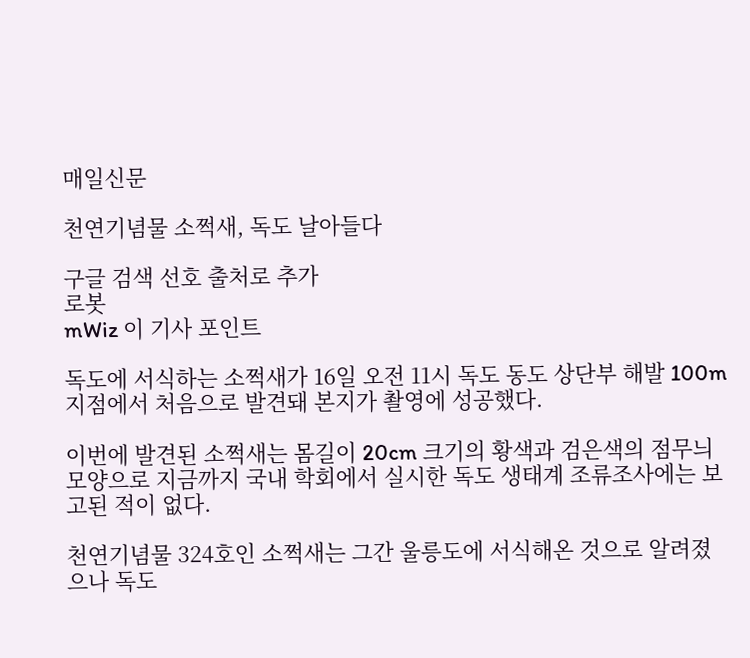매일신문

천연기념물 소쩍새, 독도 날아들다

구글 검색 선호 출처로 추가
로봇
mWiz 이 기사 포인트

독도에 서식하는 소쩍새가 16일 오전 11시 독도 동도 상단부 해발 100m 지점에서 처음으로 발견돼 본지가 촬영에 성공했다.

이번에 발견된 소쩍새는 몸길이 20cm 크기의 황색과 검은색의 점무늬 모양으로 지금까지 국내 학회에서 실시한 독도 생태계 조류조사에는 보고된 적이 없다.

천연기념물 324호인 소쩍새는 그간 울릉도에 서식해온 것으로 알려졌으나 독도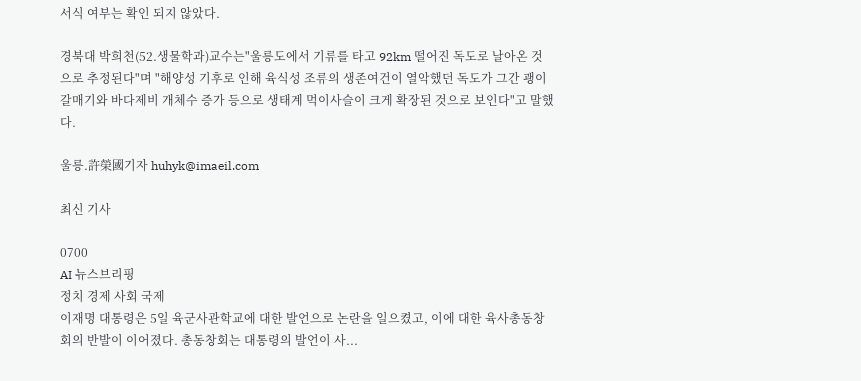서식 여부는 확인 되지 않았다.

경북대 박희천(52.생물학과)교수는"울릉도에서 기류를 타고 92km 떨어진 독도로 날아온 것으로 추정된다"며 "해양성 기후로 인해 육식성 조류의 생존여건이 열악했던 독도가 그간 괭이갈매기와 바다제비 개체수 증가 등으로 생태계 먹이사슬이 크게 확장된 것으로 보인다"고 말했다.

울릉.許榮國기자 huhyk@imaeil.com

최신 기사

0700
AI 뉴스브리핑
정치 경제 사회 국제
이재명 대통령은 5일 육군사관학교에 대한 발언으로 논란을 일으켰고, 이에 대한 육사총동창회의 반발이 이어졌다. 총동창회는 대통령의 발언이 사...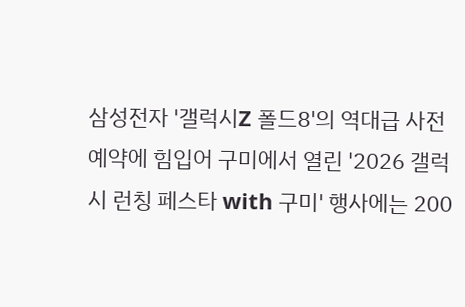삼성전자 '갤럭시Z 폴드8'의 역대급 사전예약에 힘입어 구미에서 열린 '2026 갤럭시 런칭 페스타 with 구미' 행사에는 200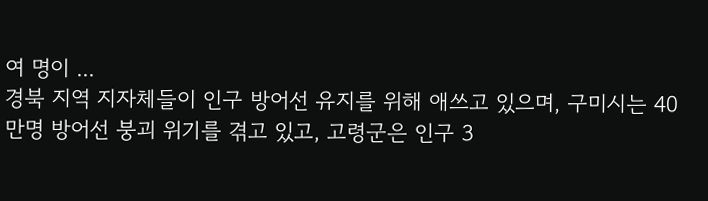여 명이 ...
경북 지역 지자체들이 인구 방어선 유지를 위해 애쓰고 있으며, 구미시는 40만명 방어선 붕괴 위기를 겪고 있고, 고령군은 인구 3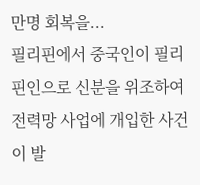만명 회복을...
필리핀에서 중국인이 필리핀인으로 신분을 위조하여 전력망 사업에 개입한 사건이 발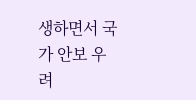생하면서 국가 안보 우려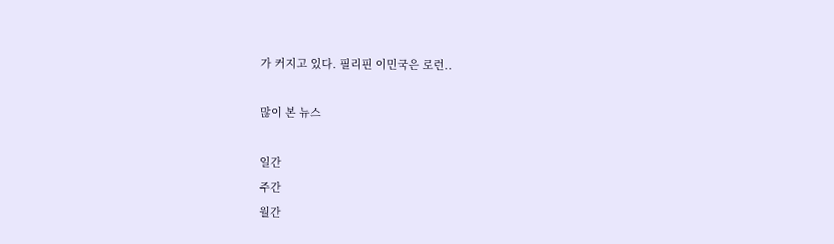가 커지고 있다. 필리핀 이민국은 로런..

많이 본 뉴스

일간
주간
월간